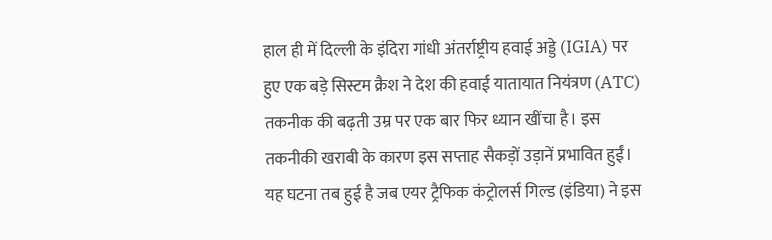हाल ही में दिल्ली के इंदिरा गांधी अंतर्राष्ट्रीय हवाई अड्डे (IGIA) पर हुए एक बड़े सिस्टम क्रैश ने देश की हवाई यातायात नियंत्रण (ATC) तकनीक की बढ़ती उम्र पर एक बार फिर ध्यान खींचा है। इस तकनीकी खराबी के कारण इस सप्ताह सैकड़ों उड़ानें प्रभावित हुईं। यह घटना तब हुई है जब एयर ट्रैफिक कंट्रोलर्स गिल्ड (इंडिया) ने इस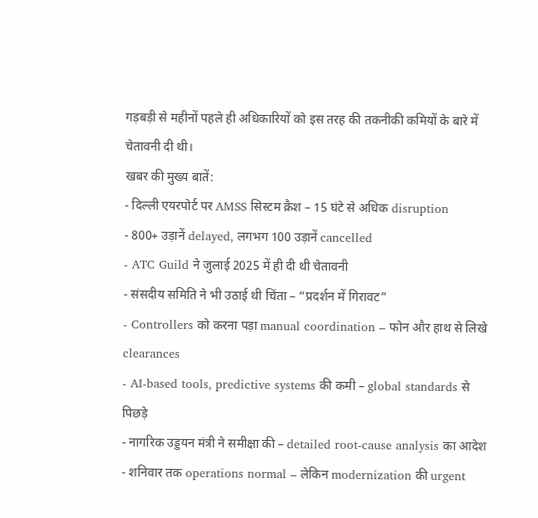गड़बड़ी से महीनों पहले ही अधिकारियों को इस तरह की तकनीकी कमियों के बारे में चेतावनी दी थी।
खबर की मुख्य बातें:
- दिल्ली एयरपोर्ट पर AMSS सिस्टम क्रैश – 15 घंटे से अधिक disruption
- 800+ उड़ानें delayed, लगभग 100 उड़ानें cancelled
- ATC Guild ने जुलाई 2025 में ही दी थी चेतावनी
- संसदीय समिति ने भी उठाई थी चिंता – “प्रदर्शन में गिरावट”
- Controllers को करना पड़ा manual coordination – फोन और हाथ से लिखे clearances
- AI-based tools, predictive systems की कमी – global standards से पिछड़े
- नागरिक उड्डयन मंत्री ने समीक्षा की – detailed root-cause analysis का आदेश
- शनिवार तक operations normal – लेकिन modernization की urgent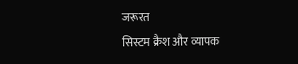जरूरत
सिस्टम क्रैश और व्यापक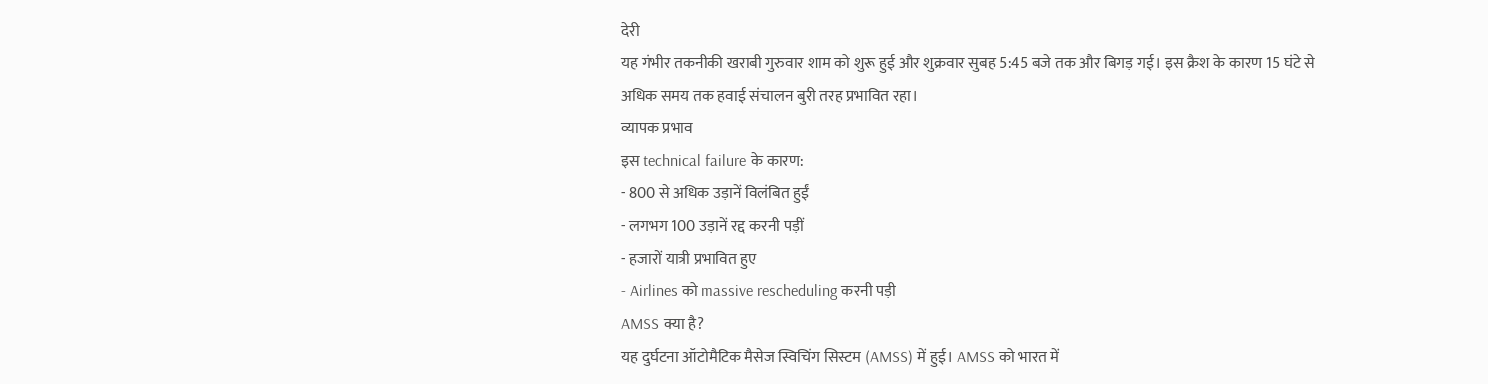देरी
यह गंभीर तकनीकी खराबी गुरुवार शाम को शुरू हुई और शुक्रवार सुबह 5:45 बजे तक और बिगड़ गई। इस क्रैश के कारण 15 घंटे से अधिक समय तक हवाई संचालन बुरी तरह प्रभावित रहा।
व्यापक प्रभाव
इस technical failure के कारण:
- 800 से अधिक उड़ानें विलंबित हुईं
- लगभग 100 उड़ानें रद्द करनी पड़ीं
- हजारों यात्री प्रभावित हुए
- Airlines को massive rescheduling करनी पड़ी
AMSS क्या है?
यह दुर्घटना ऑटोमैटिक मैसेज स्विचिंग सिस्टम (AMSS) में हुई। AMSS को भारत में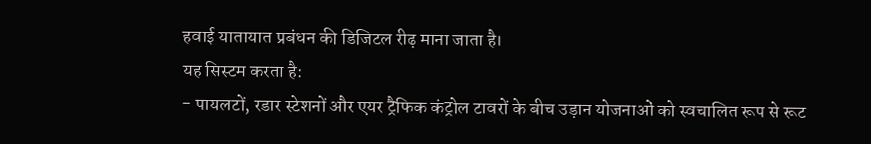हवाई यातायात प्रबंधन की डिजिटल रीढ़ माना जाता है।
यह सिस्टम करता है:
- पायलटों, रडार स्टेशनों और एयर ट्रैफिक कंट्रोल टावरों के बीच उड़ान योजनाओं को स्वचालित रूप से रूट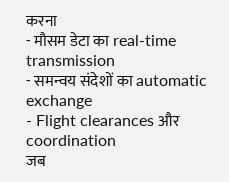करना
- मौसम डेटा का real-time transmission
- समन्वय संदेशों का automatic exchange
- Flight clearances और coordination
जब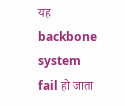यह backbone system fail हो जाता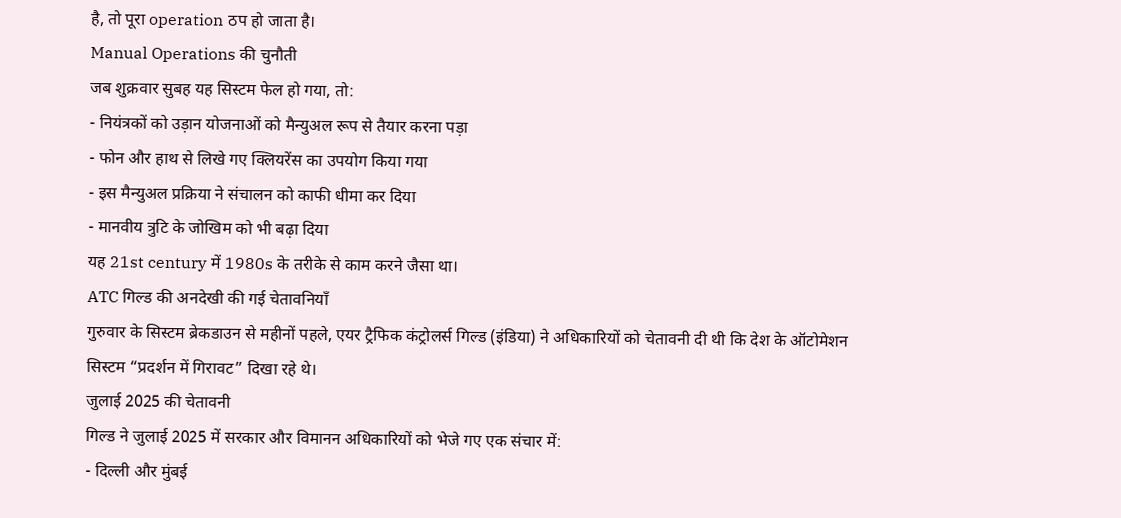है, तो पूरा operation ठप हो जाता है।
Manual Operations की चुनौती
जब शुक्रवार सुबह यह सिस्टम फेल हो गया, तो:
- नियंत्रकों को उड़ान योजनाओं को मैन्युअल रूप से तैयार करना पड़ा
- फोन और हाथ से लिखे गए क्लियरेंस का उपयोग किया गया
- इस मैन्युअल प्रक्रिया ने संचालन को काफी धीमा कर दिया
- मानवीय त्रुटि के जोखिम को भी बढ़ा दिया
यह 21st century में 1980s के तरीके से काम करने जैसा था।
ATC गिल्ड की अनदेखी की गई चेतावनियाँ
गुरुवार के सिस्टम ब्रेकडाउन से महीनों पहले, एयर ट्रैफिक कंट्रोलर्स गिल्ड (इंडिया) ने अधिकारियों को चेतावनी दी थी कि देश के ऑटोमेशन सिस्टम “प्रदर्शन में गिरावट” दिखा रहे थे।
जुलाई 2025 की चेतावनी
गिल्ड ने जुलाई 2025 में सरकार और विमानन अधिकारियों को भेजे गए एक संचार में:
- दिल्ली और मुंबई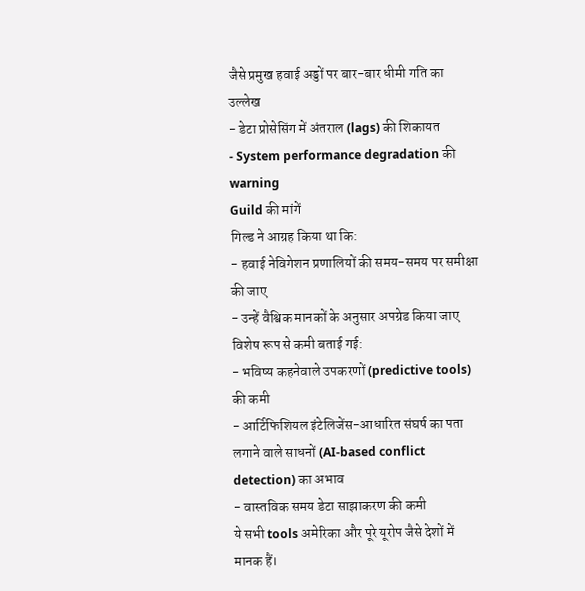जैसे प्रमुख हवाई अड्डों पर बार-बार धीमी गति का उल्लेख
- डेटा प्रोसेसिंग में अंतराल (lags) की शिकायत
- System performance degradation की warning
Guild की मांगें
गिल्ड ने आग्रह किया था कि:
- हवाई नेविगेशन प्रणालियों की समय-समय पर समीक्षा की जाए
- उन्हें वैश्विक मानकों के अनुसार अपग्रेड किया जाए
विशेष रूप से कमी बताई गई:
- भविष्य कहनेवाले उपकरणों (predictive tools) की कमी
- आर्टिफिशियल इंटेलिजेंस-आधारित संघर्ष का पता लगाने वाले साधनों (AI-based conflict detection) का अभाव
- वास्तविक समय डेटा साझाकरण की कमी
ये सभी tools अमेरिका और पूरे यूरोप जैसे देशों में मानक हैं।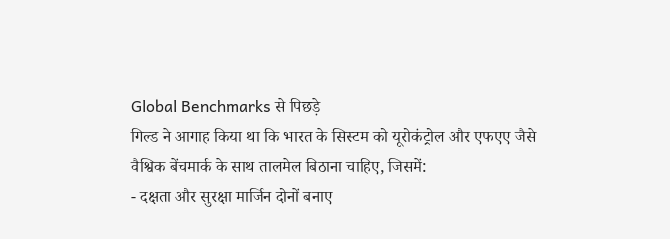Global Benchmarks से पिछड़े
गिल्ड ने आगाह किया था कि भारत के सिस्टम को यूरोकंट्रोल और एफएए जैसे वैश्विक बेंचमार्क के साथ तालमेल बिठाना चाहिए, जिसमें:
- दक्षता और सुरक्षा मार्जिन दोनों बनाए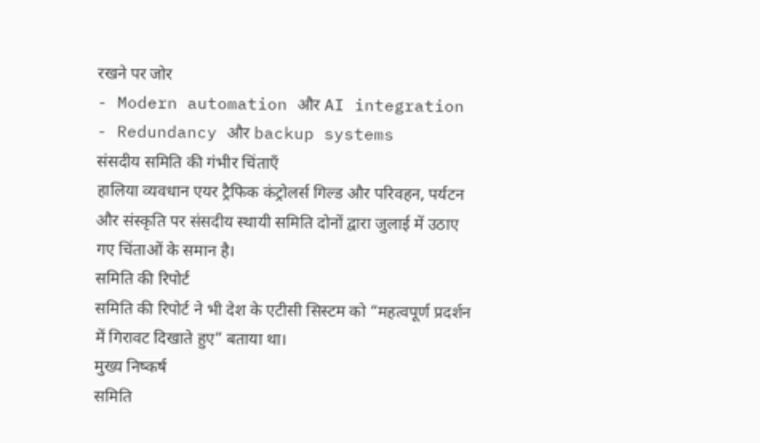रखने पर जोर
- Modern automation और AI integration
- Redundancy और backup systems
संसदीय समिति की गंभीर चिंताएँ
हालिया व्यवधान एयर ट्रैफिक कंट्रोलर्स गिल्ड और परिवहन, पर्यटन और संस्कृति पर संसदीय स्थायी समिति दोनों द्वारा जुलाई में उठाए गए चिंताओं के समान है।
समिति की रिपोर्ट
समिति की रिपोर्ट ने भी देश के एटीसी सिस्टम को “महत्वपूर्ण प्रदर्शन में गिरावट दिखाते हुए” बताया था।
मुख्य निष्कर्ष
समिति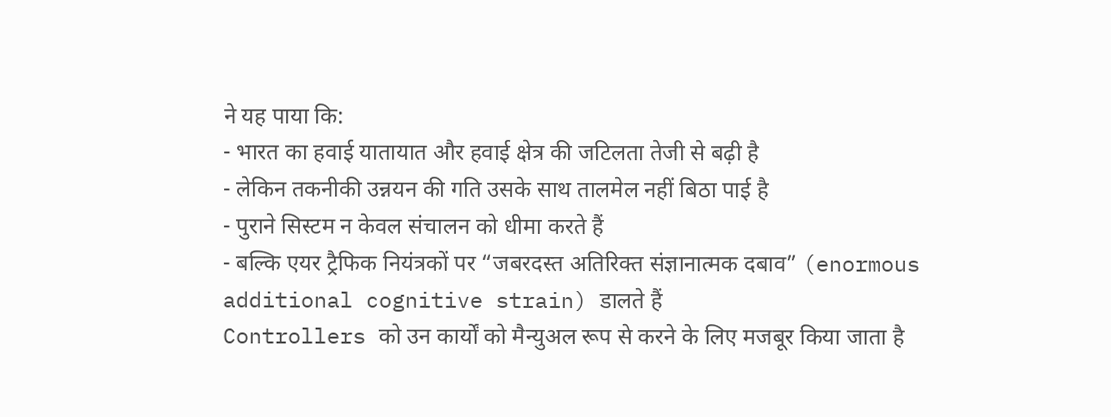ने यह पाया कि:
- भारत का हवाई यातायात और हवाई क्षेत्र की जटिलता तेजी से बढ़ी है
- लेकिन तकनीकी उन्नयन की गति उसके साथ तालमेल नहीं बिठा पाई है
- पुराने सिस्टम न केवल संचालन को धीमा करते हैं
- बल्कि एयर ट्रैफिक नियंत्रकों पर “जबरदस्त अतिरिक्त संज्ञानात्मक दबाव” (enormous additional cognitive strain) डालते हैं
Controllers को उन कार्यों को मैन्युअल रूप से करने के लिए मजबूर किया जाता है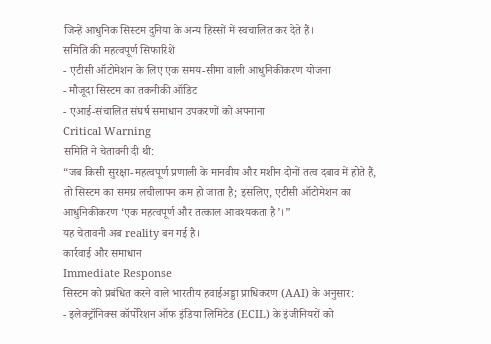जिन्हें आधुनिक सिस्टम दुनिया के अन्य हिस्सों में स्वचालित कर देते हैं।
समिति की महत्वपूर्ण सिफारिशें
- एटीसी ऑटोमेशन के लिए एक समय-सीमा वाली आधुनिकीकरण योजना
- मौजूदा सिस्टम का तकनीकी ऑडिट
- एआई-संचालित संघर्ष समाधान उपकरणों को अपनाना
Critical Warning
समिति ने चेतावनी दी थी:
“जब किसी सुरक्षा-महत्वपूर्ण प्रणाली के मानवीय और मशीन दोनों तत्व दबाव में होते हैं, तो सिस्टम का समग्र लचीलापन कम हो जाता है; इसलिए, एटीसी ऑटोमेशन का आधुनिकीकरण ‘एक महत्वपूर्ण और तत्काल आवश्यकता है’।”
यह चेतावनी अब reality बन गई है।
कार्रवाई और समाधान
Immediate Response
सिस्टम को प्रबंधित करने वाले भारतीय हवाईअड्डा प्राधिकरण (AAI) के अनुसार:
- इलेक्ट्रॉनिक्स कॉर्पोरेशन ऑफ इंडिया लिमिटेड (ECIL) के इंजीनियरों को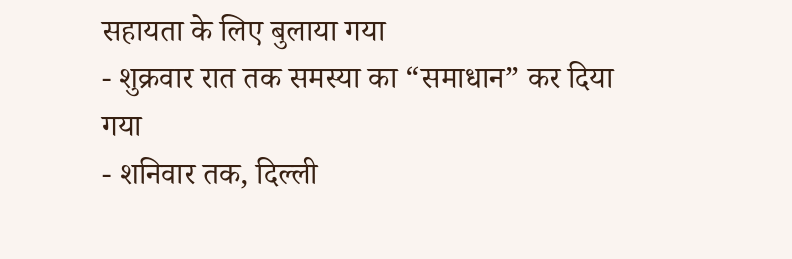सहायता के लिए बुलाया गया
- शुक्रवार रात तक समस्या का “समाधान” कर दिया गया
- शनिवार तक, दिल्ली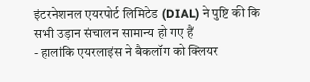इंटरनेशनल एयरपोर्ट लिमिटेड (DIAL) ने पुष्टि की कि सभी उड़ान संचालन सामान्य हो गए हैं
- हालांकि एयरलाइंस ने बैकलॉग को क्लियर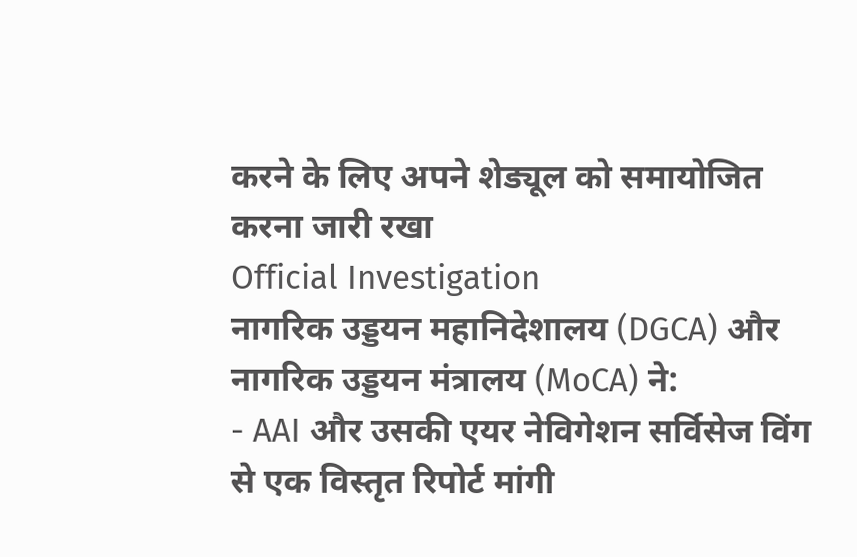करने के लिए अपने शेड्यूल को समायोजित करना जारी रखा
Official Investigation
नागरिक उड्डयन महानिदेशालय (DGCA) और नागरिक उड्डयन मंत्रालय (MoCA) ने:
- AAI और उसकी एयर नेविगेशन सर्विसेज विंग से एक विस्तृत रिपोर्ट मांगी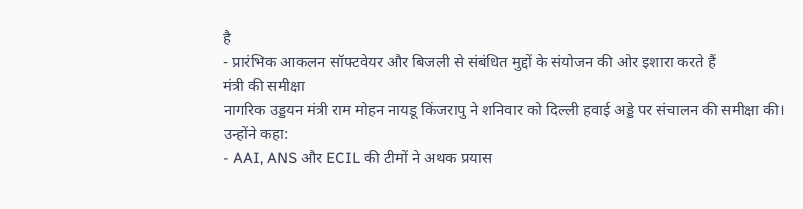है
- प्रारंभिक आकलन सॉफ्टवेयर और बिजली से संबंधित मुद्दों के संयोजन की ओर इशारा करते हैं
मंत्री की समीक्षा
नागरिक उड्डयन मंत्री राम मोहन नायडू किंजरापु ने शनिवार को दिल्ली हवाई अड्डे पर संचालन की समीक्षा की।
उन्होंने कहा:
- AAI, ANS और ECIL की टीमों ने अथक प्रयास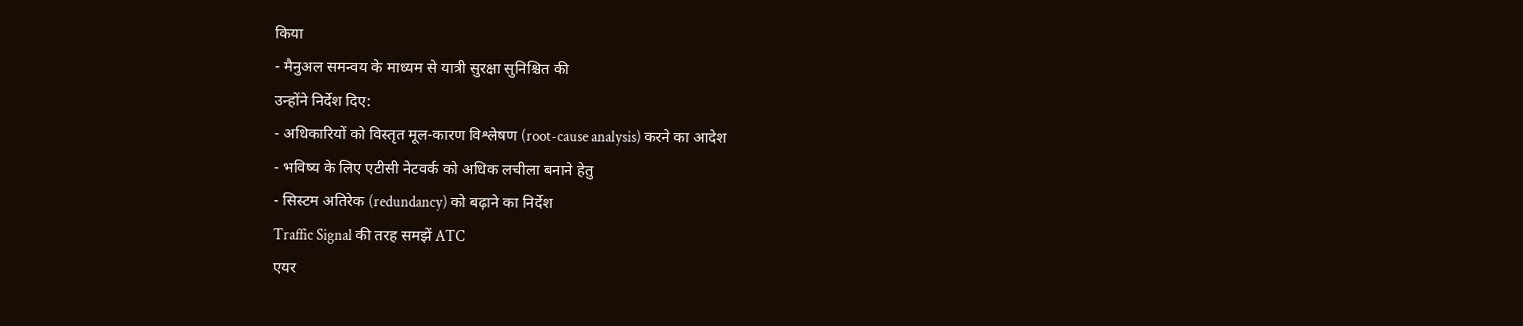किया
- मैनुअल समन्वय के माध्यम से यात्री सुरक्षा सुनिश्चित की
उन्होंने निर्देश दिए:
- अधिकारियों को विस्तृत मूल-कारण विश्लेषण (root-cause analysis) करने का आदेश
- भविष्य के लिए एटीसी नेटवर्क को अधिक लचीला बनाने हेतु
- सिस्टम अतिरेक (redundancy) को बढ़ाने का निर्देश
Traffic Signal की तरह समझें ATC
एयर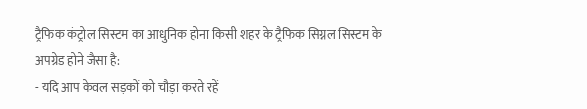ट्रैफिक कंट्रोल सिस्टम का आधुनिक होना किसी शहर के ट्रैफिक सिग्नल सिस्टम के अपग्रेड होने जैसा है:
- यदि आप केवल सड़कों को चौड़ा करते रहें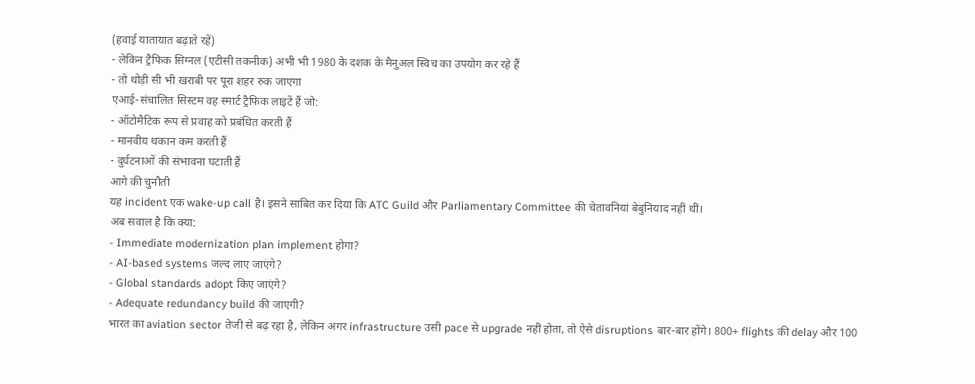(हवाई यातायात बढ़ाते रहें)
- लेकिन ट्रैफिक सिग्नल (एटीसी तकनीक) अभी भी 1980 के दशक के मैनुअल स्विच का उपयोग कर रहे हैं
- तो थोड़ी सी भी खराबी पर पूरा शहर रुक जाएगा
एआई-संचालित सिस्टम वह स्मार्ट ट्रैफिक लाइटें हैं जो:
- ऑटोमैटिक रूप से प्रवाह को प्रबंधित करती हैं
- मानवीय थकान कम करती हैं
- दुर्घटनाओं की संभावना घटाती हैं
आगे की चुनौती
यह incident एक wake-up call है। इसने साबित कर दिया कि ATC Guild और Parliamentary Committee की चेतावनियां बेबुनियाद नहीं थीं।
अब सवाल है कि क्या:
- Immediate modernization plan implement होगा?
- AI-based systems जल्द लाए जाएंगे?
- Global standards adopt किए जाएंगे?
- Adequate redundancy build की जाएगी?
भारत का aviation sector तेजी से बढ़ रहा है, लेकिन अगर infrastructure उसी pace से upgrade नहीं होता, तो ऐसे disruptions बार-बार होंगे। 800+ flights की delay और 100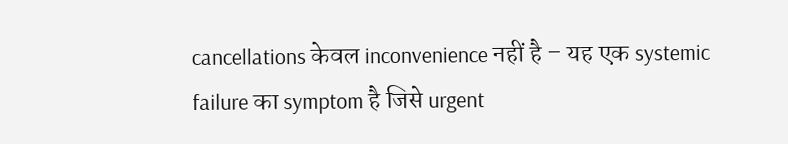cancellations केवल inconvenience नहीं है – यह एक systemic failure का symptom है जिसे urgent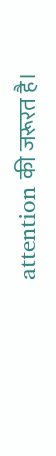attention की जरूरत है।